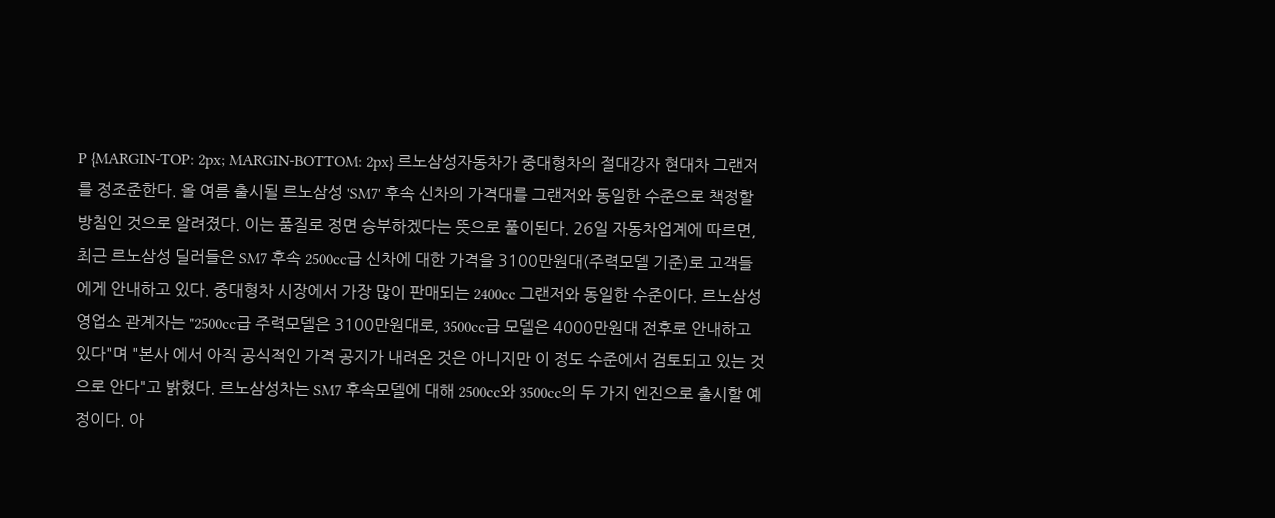P {MARGIN-TOP: 2px; MARGIN-BOTTOM: 2px} 르노삼성자동차가 중대형차의 절대강자 현대차 그랜저를 정조준한다. 올 여름 출시될 르노삼성 'SM7' 후속 신차의 가격대를 그랜저와 동일한 수준으로 책정할 방침인 것으로 알려졌다. 이는 품질로 정면 승부하겠다는 뜻으로 풀이된다. 26일 자동차업계에 따르면, 최근 르노삼성 딜러들은 SM7 후속 2500cc급 신차에 대한 가격을 3100만원대(주력모델 기준)로 고객들에게 안내하고 있다. 중대형차 시장에서 가장 많이 판매되는 2400cc 그랜저와 동일한 수준이다. 르노삼성 영업소 관계자는 "2500cc급 주력모델은 3100만원대로, 3500cc급 모델은 4000만원대 전후로 안내하고 있다"며 "본사 에서 아직 공식적인 가격 공지가 내려온 것은 아니지만 이 정도 수준에서 검토되고 있는 것으로 안다"고 밝혔다. 르노삼성차는 SM7 후속모델에 대해 2500cc와 3500cc의 두 가지 엔진으로 출시할 예정이다. 아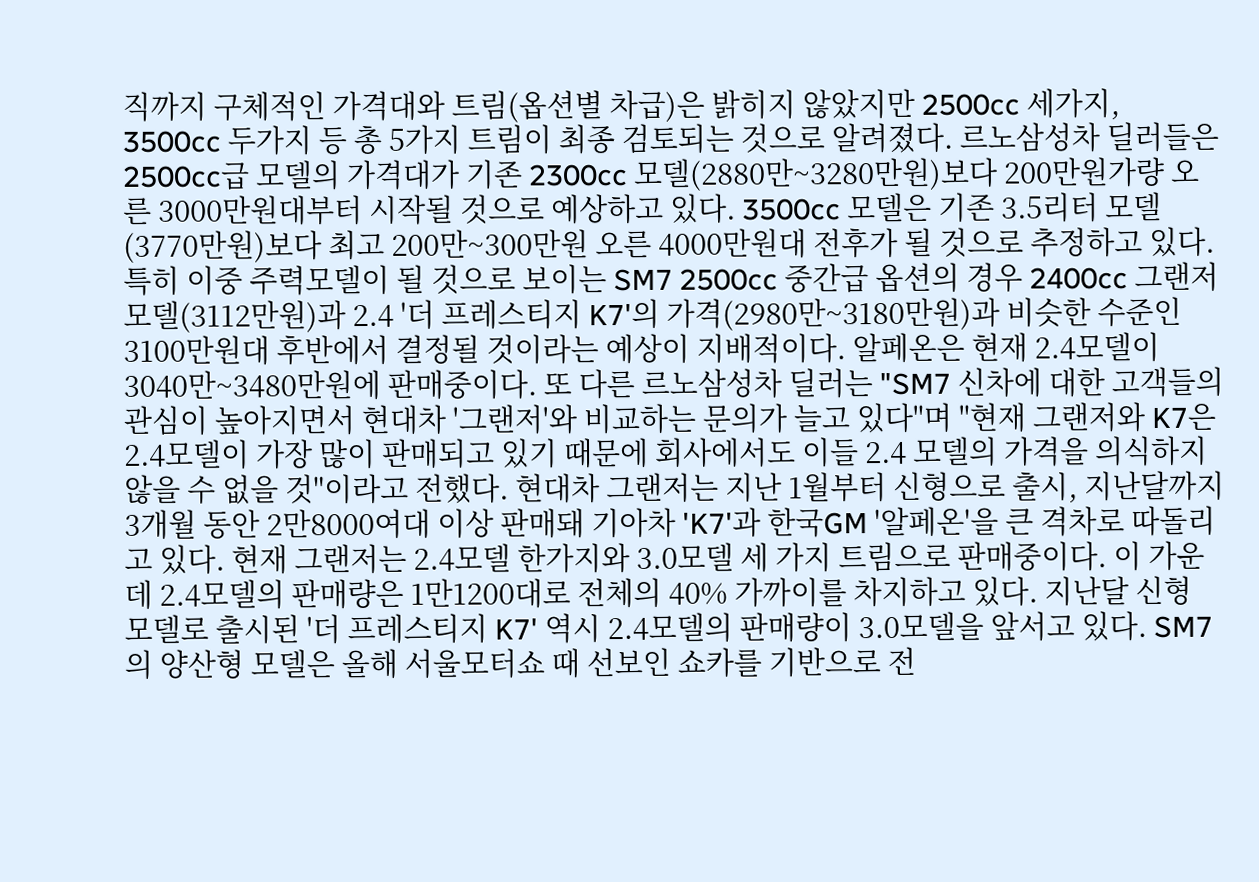직까지 구체적인 가격대와 트림(옵션별 차급)은 밝히지 않았지만 2500cc 세가지, 3500cc 두가지 등 총 5가지 트림이 최종 검토되는 것으로 알려졌다. 르노삼성차 딜러들은 2500cc급 모델의 가격대가 기존 2300cc 모델(2880만~3280만원)보다 200만원가량 오른 3000만원대부터 시작될 것으로 예상하고 있다. 3500cc 모델은 기존 3.5리터 모델(3770만원)보다 최고 200만~300만원 오른 4000만원대 전후가 될 것으로 추정하고 있다. 특히 이중 주력모델이 될 것으로 보이는 SM7 2500cc 중간급 옵션의 경우 2400cc 그랜저 모델(3112만원)과 2.4 '더 프레스티지 K7'의 가격(2980만~3180만원)과 비슷한 수준인 3100만원대 후반에서 결정될 것이라는 예상이 지배적이다. 알페온은 현재 2.4모델이 3040만~3480만원에 판매중이다. 또 다른 르노삼성차 딜러는 "SM7 신차에 대한 고객들의 관심이 높아지면서 현대차 '그랜저'와 비교하는 문의가 늘고 있다"며 "현재 그랜저와 K7은 2.4모델이 가장 많이 판매되고 있기 때문에 회사에서도 이들 2.4 모델의 가격을 의식하지 않을 수 없을 것"이라고 전했다. 현대차 그랜저는 지난 1월부터 신형으로 출시, 지난달까지 3개월 동안 2만8000여대 이상 판매돼 기아차 'K7'과 한국GM '알페온'을 큰 격차로 따돌리고 있다. 현재 그랜저는 2.4모델 한가지와 3.0모델 세 가지 트림으로 판매중이다. 이 가운데 2.4모델의 판매량은 1만1200대로 전체의 40% 가까이를 차지하고 있다. 지난달 신형 모델로 출시된 '더 프레스티지 K7' 역시 2.4모델의 판매량이 3.0모델을 앞서고 있다. SM7의 양산형 모델은 올해 서울모터쇼 때 선보인 쇼카를 기반으로 전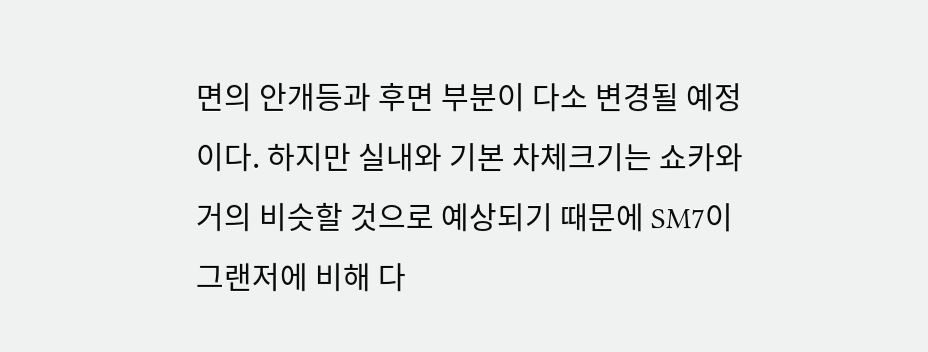면의 안개등과 후면 부분이 다소 변경될 예정이다. 하지만 실내와 기본 차체크기는 쇼카와 거의 비슷할 것으로 예상되기 때문에 SM7이 그랜저에 비해 다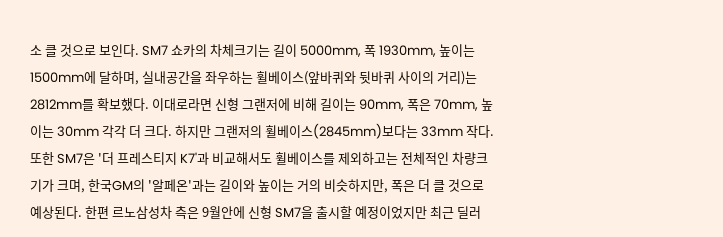소 클 것으로 보인다. SM7 쇼카의 차체크기는 길이 5000mm, 폭 1930mm, 높이는 1500mm에 달하며, 실내공간을 좌우하는 휠베이스(앞바퀴와 뒷바퀴 사이의 거리)는 2812mm를 확보했다. 이대로라면 신형 그랜저에 비해 길이는 90mm, 폭은 70mm, 높이는 30mm 각각 더 크다. 하지만 그랜저의 휠베이스(2845mm)보다는 33mm 작다. 또한 SM7은 '더 프레스티지 K7'과 비교해서도 휠베이스를 제외하고는 전체적인 차량크기가 크며, 한국GM의 '알페온'과는 길이와 높이는 거의 비슷하지만, 폭은 더 클 것으로 예상된다. 한편 르노삼성차 측은 9월안에 신형 SM7을 출시할 예정이었지만 최근 딜러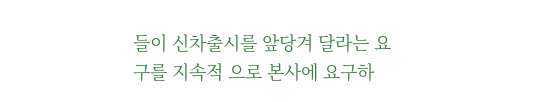들이 신차출시를 앞당겨 달라는 요구를 지속적 으로 본사에 요구하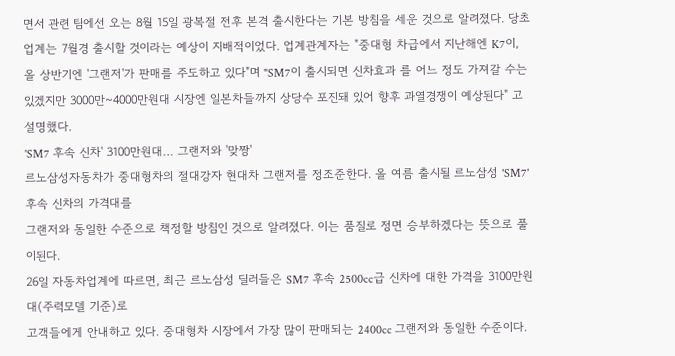면서 관련 팀에선 오는 8월 15일 광복절 전후 본격 출시한다는 기본 방침을 세운 것으로 알려졌다. 당초 업계는 7월경 출시할 것이라는 예상이 지배적이었다. 업계관계자는 "중대형 차급에서 지난해엔 K7이, 올 상반기엔 '그랜저'가 판매를 주도하고 있다"며 "SM7이 출시되면 신차효과 를 어느 정도 가져갈 수는 있겠지만 3000만~4000만원대 시장엔 일본차들까지 상당수 포진돼 있어 향후 과열경쟁이 예상된다" 고 설명했다.
'SM7 후속 신차' 3100만원대… 그랜저와 '맞짱'
르노삼성자동차가 중대형차의 절대강자 현대차 그랜저를 정조준한다. 올 여름 출시될 르노삼성 'SM7' 후속 신차의 가격대를
그랜저와 동일한 수준으로 책정할 방침인 것으로 알려졌다. 이는 품질로 정면 승부하겠다는 뜻으로 풀이된다.
26일 자동차업계에 따르면, 최근 르노삼성 딜러들은 SM7 후속 2500cc급 신차에 대한 가격을 3100만원대(주력모델 기준)로
고객들에게 안내하고 있다. 중대형차 시장에서 가장 많이 판매되는 2400cc 그랜저와 동일한 수준이다.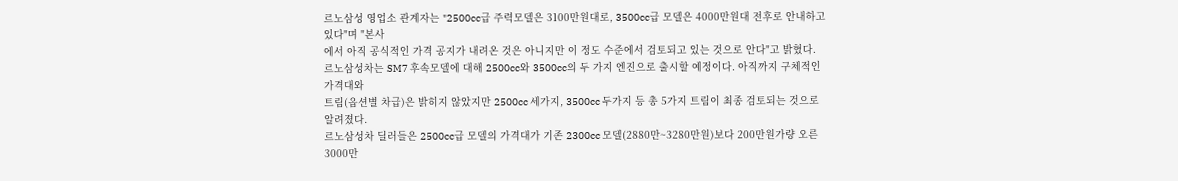르노삼성 영업소 관계자는 "2500cc급 주력모델은 3100만원대로, 3500cc급 모델은 4000만원대 전후로 안내하고 있다"며 "본사
에서 아직 공식적인 가격 공지가 내려온 것은 아니지만 이 정도 수준에서 검토되고 있는 것으로 안다"고 밝혔다.
르노삼성차는 SM7 후속모델에 대해 2500cc와 3500cc의 두 가지 엔진으로 출시할 예정이다. 아직까지 구체적인 가격대와
트림(옵션별 차급)은 밝히지 않았지만 2500cc 세가지, 3500cc 두가지 등 총 5가지 트림이 최종 검토되는 것으로 알려졌다.
르노삼성차 딜러들은 2500cc급 모델의 가격대가 기존 2300cc 모델(2880만~3280만원)보다 200만원가량 오른 3000만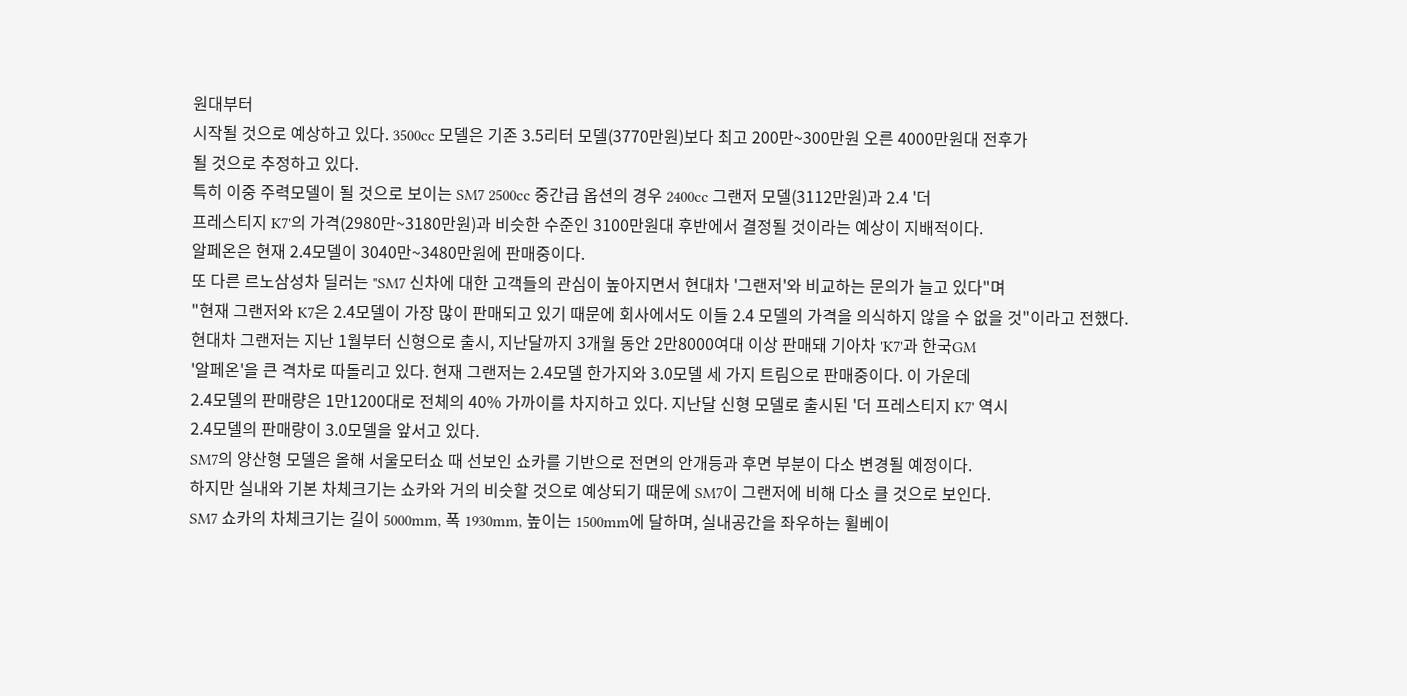원대부터
시작될 것으로 예상하고 있다. 3500cc 모델은 기존 3.5리터 모델(3770만원)보다 최고 200만~300만원 오른 4000만원대 전후가
될 것으로 추정하고 있다.
특히 이중 주력모델이 될 것으로 보이는 SM7 2500cc 중간급 옵션의 경우 2400cc 그랜저 모델(3112만원)과 2.4 '더
프레스티지 K7'의 가격(2980만~3180만원)과 비슷한 수준인 3100만원대 후반에서 결정될 것이라는 예상이 지배적이다.
알페온은 현재 2.4모델이 3040만~3480만원에 판매중이다.
또 다른 르노삼성차 딜러는 "SM7 신차에 대한 고객들의 관심이 높아지면서 현대차 '그랜저'와 비교하는 문의가 늘고 있다"며
"현재 그랜저와 K7은 2.4모델이 가장 많이 판매되고 있기 때문에 회사에서도 이들 2.4 모델의 가격을 의식하지 않을 수 없을 것"이라고 전했다.
현대차 그랜저는 지난 1월부터 신형으로 출시, 지난달까지 3개월 동안 2만8000여대 이상 판매돼 기아차 'K7'과 한국GM
'알페온'을 큰 격차로 따돌리고 있다. 현재 그랜저는 2.4모델 한가지와 3.0모델 세 가지 트림으로 판매중이다. 이 가운데
2.4모델의 판매량은 1만1200대로 전체의 40% 가까이를 차지하고 있다. 지난달 신형 모델로 출시된 '더 프레스티지 K7' 역시
2.4모델의 판매량이 3.0모델을 앞서고 있다.
SM7의 양산형 모델은 올해 서울모터쇼 때 선보인 쇼카를 기반으로 전면의 안개등과 후면 부분이 다소 변경될 예정이다.
하지만 실내와 기본 차체크기는 쇼카와 거의 비슷할 것으로 예상되기 때문에 SM7이 그랜저에 비해 다소 클 것으로 보인다.
SM7 쇼카의 차체크기는 길이 5000mm, 폭 1930mm, 높이는 1500mm에 달하며, 실내공간을 좌우하는 휠베이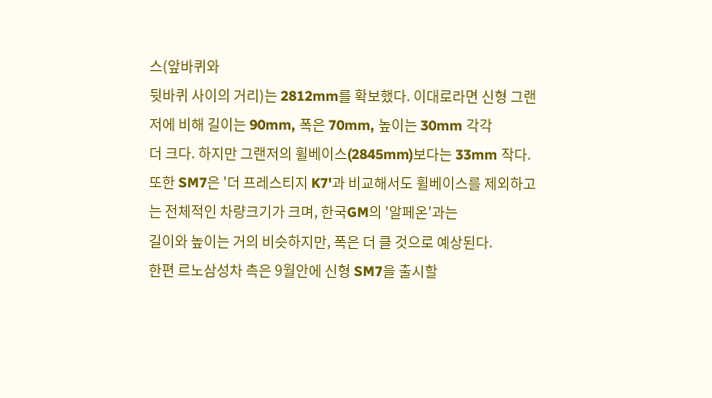스(앞바퀴와
뒷바퀴 사이의 거리)는 2812mm를 확보했다. 이대로라면 신형 그랜저에 비해 길이는 90mm, 폭은 70mm, 높이는 30mm 각각
더 크다. 하지만 그랜저의 휠베이스(2845mm)보다는 33mm 작다.
또한 SM7은 '더 프레스티지 K7'과 비교해서도 휠베이스를 제외하고는 전체적인 차량크기가 크며, 한국GM의 '알페온'과는
길이와 높이는 거의 비슷하지만, 폭은 더 클 것으로 예상된다.
한편 르노삼성차 측은 9월안에 신형 SM7을 출시할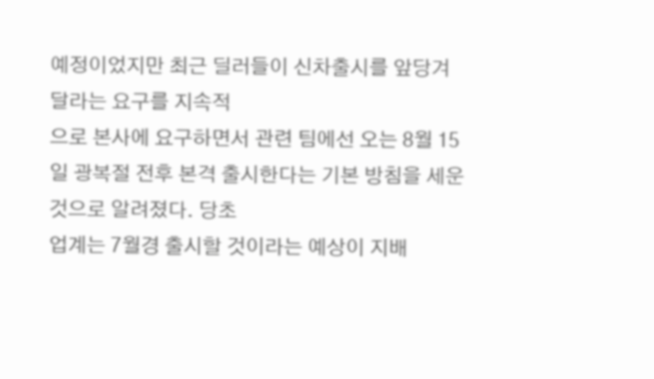예정이었지만 최근 딜러들이 신차출시를 앞당겨 달라는 요구를 지속적
으로 본사에 요구하면서 관련 팀에선 오는 8월 15일 광복절 전후 본격 출시한다는 기본 방침을 세운 것으로 알려졌다. 당초
업계는 7월경 출시할 것이라는 예상이 지배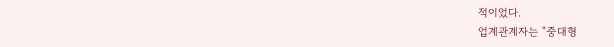적이었다.
업계관계자는 "중대형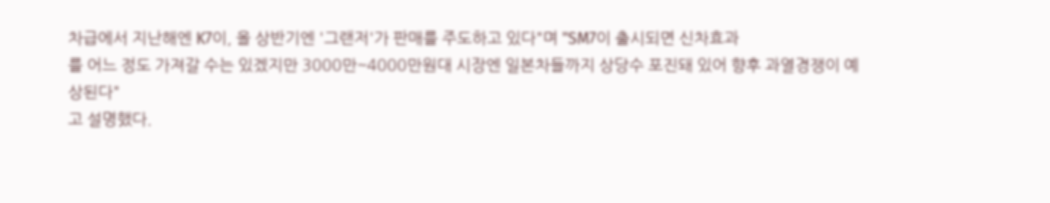차급에서 지난해엔 K7이, 올 상반기엔 '그랜저'가 판매를 주도하고 있다"며 "SM7이 출시되면 신차효과
를 어느 정도 가져갈 수는 있겠지만 3000만~4000만원대 시장엔 일본차들까지 상당수 포진돼 있어 향후 과열경쟁이 예상된다"
고 설명했다.